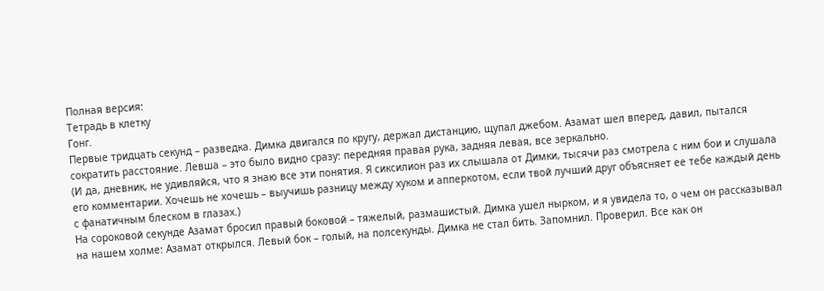Полная версия:
Тетрадь в клетку
Гонг.
Первые тридцать секунд – разведка. Димка двигался по кругу, держал дистанцию, щупал джебом. Азамат шел вперед, давил, пытался сократить расстояние. Левша – это было видно сразу: передняя правая рука, задняя левая, все зеркально.
(И да, дневник, не удивляйся, что я знаю все эти понятия. Я сиксилион раз их слышала от Димки, тысячи раз смотрела с ним бои и слушала его комментарии. Хочешь не хочешь – выучишь разницу между хуком и апперкотом, если твой лучший друг объясняет ее тебе каждый день с фанатичным блеском в глазах.)
На сороковой секунде Азамат бросил правый боковой – тяжелый, размашистый. Димка ушел нырком, и я увидела то, о чем он рассказывал на нашем холме: Азамат открылся. Левый бок – голый, на полсекунды. Димка не стал бить. Запомнил. Проверил. Все как он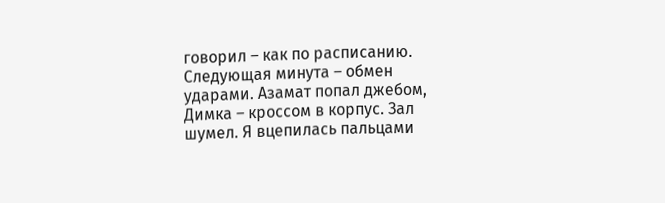говорил – как по расписанию.
Следующая минута – обмен ударами. Азамат попал джебом, Димка – кроссом в корпус. Зал шумел. Я вцепилась пальцами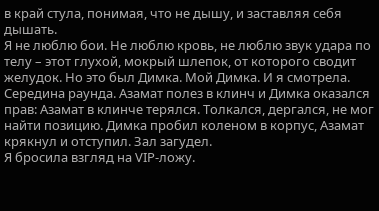в край стула, понимая, что не дышу, и заставляя себя дышать.
Я не люблю бои. Не люблю кровь, не люблю звук удара по телу – этот глухой, мокрый шлепок, от которого сводит желудок. Но это был Димка. Мой Димка. И я смотрела.
Середина раунда. Азамат полез в клинч и Димка оказался прав: Азамат в клинче терялся. Толкался, дергался, не мог найти позицию. Димка пробил коленом в корпус, Азамат крякнул и отступил. Зал загудел.
Я бросила взгляд на VIP-ложу.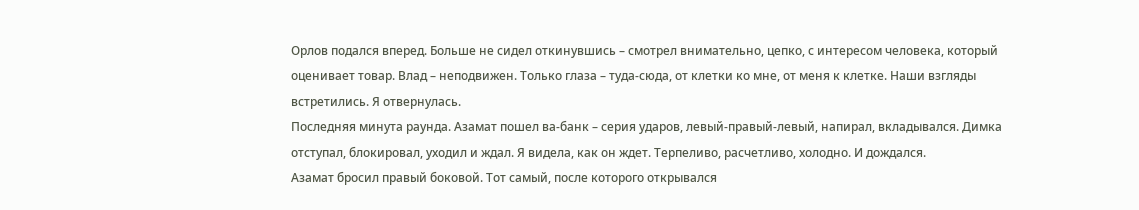Орлов подался вперед. Больше не сидел откинувшись – смотрел внимательно, цепко, с интересом человека, который оценивает товар. Влад – неподвижен. Только глаза – туда-сюда, от клетки ко мне, от меня к клетке. Наши взгляды встретились. Я отвернулась.
Последняя минута раунда. Азамат пошел ва-банк – серия ударов, левый-правый-левый, напирал, вкладывался. Димка отступал, блокировал, уходил и ждал. Я видела, как он ждет. Терпеливо, расчетливо, холодно. И дождался.
Азамат бросил правый боковой. Тот самый, после которого открывался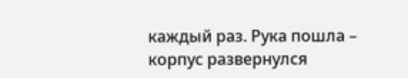каждый раз. Рука пошла – корпус развернулся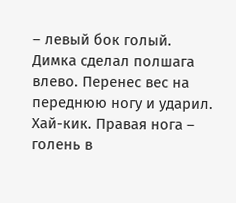– левый бок голый.
Димка сделал полшага влево. Перенес вес на переднюю ногу и ударил.
Хай-кик. Правая нога – голень в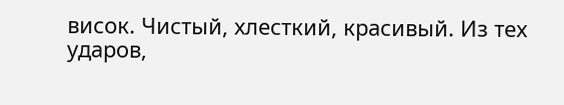висок. Чистый, хлесткий, красивый. Из тех ударов,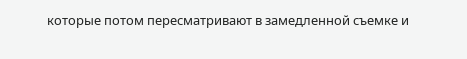которые потом пересматривают в замедленной съемке и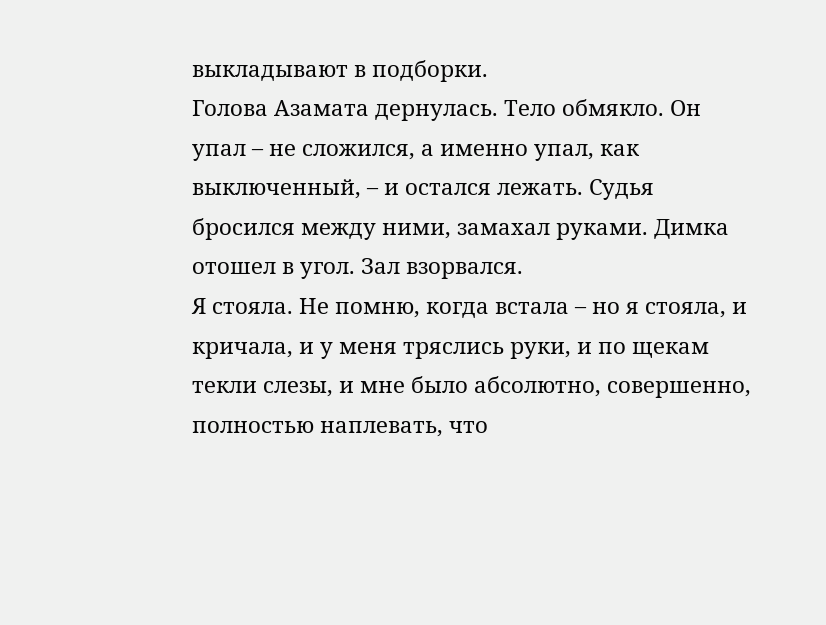выкладывают в подборки.
Голова Азамата дернулась. Тело обмякло. Он упал – не сложился, а именно упал, как выключенный, – и остался лежать. Судья бросился между ними, замахал руками. Димка отошел в угол. Зал взорвался.
Я стояла. Не помню, когда встала – но я стояла, и кричала, и у меня тряслись руки, и по щекам текли слезы, и мне было абсолютно, совершенно, полностью наплевать, что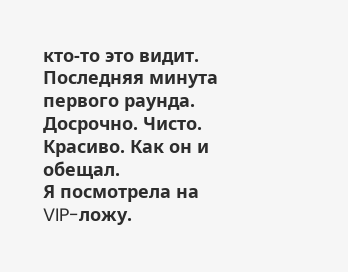кто-то это видит. Последняя минута первого раунда. Досрочно. Чисто. Красиво. Как он и обещал.
Я посмотрела на VIP-ложу.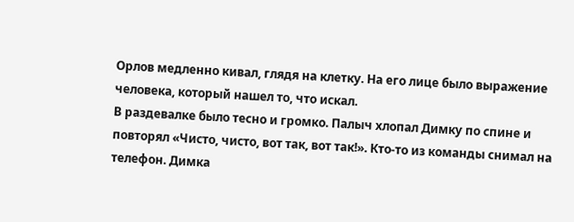Орлов медленно кивал, глядя на клетку. На его лице было выражение человека, который нашел то, что искал.
В раздевалке было тесно и громко. Палыч хлопал Димку по спине и повторял «Чисто, чисто, вот так, вот так!». Кто-то из команды снимал на телефон. Димка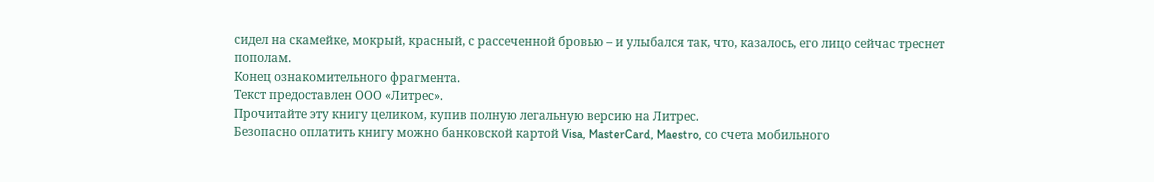сидел на скамейке, мокрый, красный, с рассеченной бровью – и улыбался так, что, казалось, его лицо сейчас треснет пополам.
Конец ознакомительного фрагмента.
Текст предоставлен ООО «Литрес».
Прочитайте эту книгу целиком, купив полную легальную версию на Литрес.
Безопасно оплатить книгу можно банковской картой Visa, MasterCard, Maestro, со счета мобильного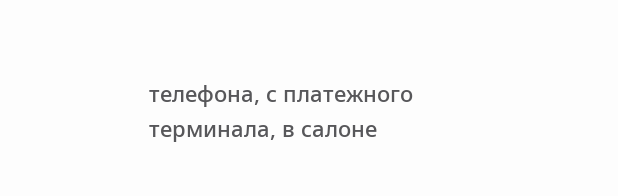телефона, с платежного терминала, в салоне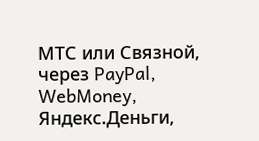МТС или Связной, через PayPal, WebMoney, Яндекс.Деньги,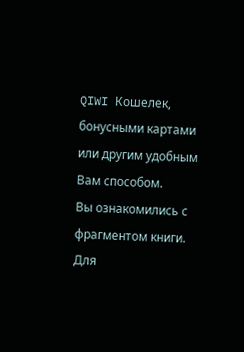QIWI Кошелек, бонусными картами или другим удобным Вам способом.
Вы ознакомились с фрагментом книги.
Для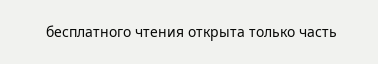бесплатного чтения открыта только часть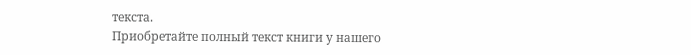текста.
Приобретайте полный текст книги у нашего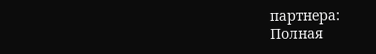партнера:
Полная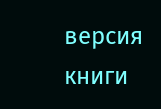версия книги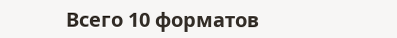Всего 10 форматов